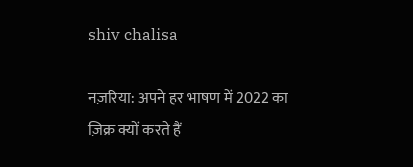shiv chalisa

नज़रिया: अपने हर भाषण में 2022 का ज़िक्र क्यों करते हैं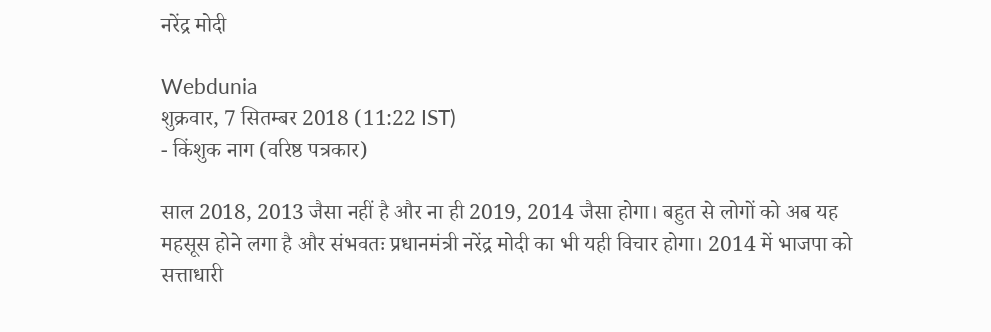नरेंद्र मोदी

Webdunia
शुक्रवार, 7 सितम्बर 2018 (11:22 IST)
- किंशुक नाग (वरिष्ठ पत्रकार)

साल 2018, 2013 जैसा नहीं है और ना ही 2019, 2014 जैसा होगा। बहुत से लोगों को अब यह महसूस होने लगा है और संभवतः प्रधानमंत्री नरेंद्र मोदी का भी यही विचार होगा। 2014 में भाजपा को सत्ताधारी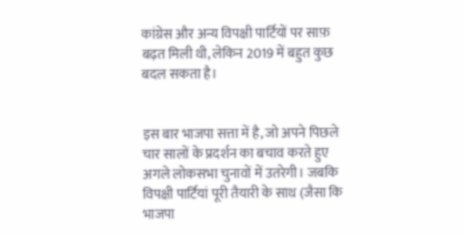कांग्रेस और अन्य विपक्षी पार्टियों पर साफ़ बढ़त मिली थी, लेकिन 2019 में बहुत कुछ बदल सकता है।


इस बार भाजपा सत्ता में है, जो अपने पिछले चार सालों के प्रदर्शन का बचाव करते हुए अगले लोकसभा चुनावों में उतरेगी। जबकि विपक्षी पार्टियां पूरी तैयारी के साथ (जैसा कि भाजपा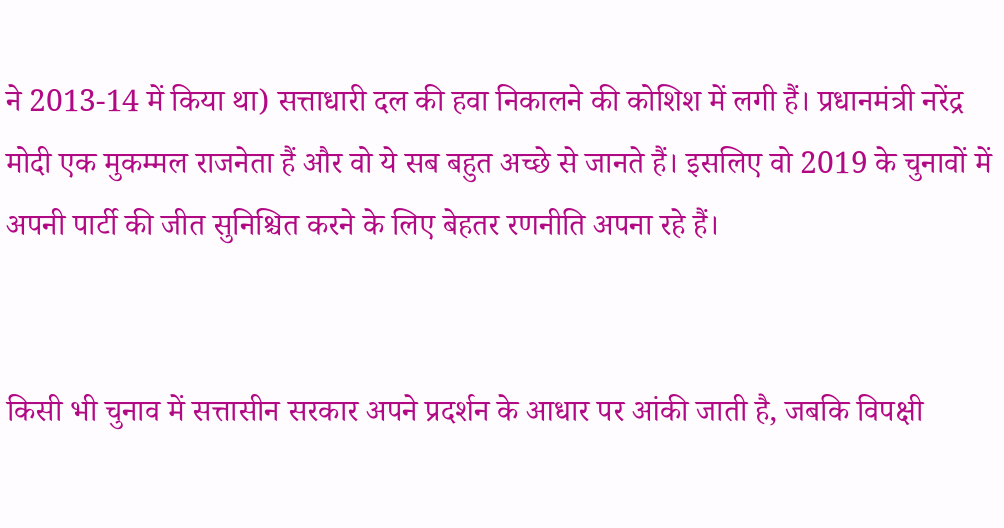ने 2013-14 में किया था) सत्ताधारी दल की हवा निकालने की कोशिश में लगी हैं। प्रधानमंत्री नरेंद्र मोदी एक मुकम्मल राजनेता हैं और वो ये सब बहुत अच्छे से जानते हैं। इसलिए वो 2019 के चुनावों में अपनी पार्टी की जीत सुनिश्चित करने के लिए बेहतर रणनीति अपना रहे हैं।


किसी भी चुनाव में सत्तासीन सरकार अपने प्रदर्शन के आधार पर आंकी जाती है, जबकि विपक्षी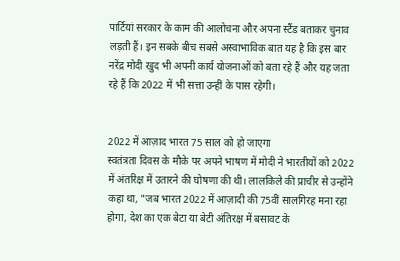पार्टियां सरकार के काम की आलोचना और अपना स्टैंड बताकर चुनाव लड़ती हैं। इन सबके बीच सबसे अस्वाभाविक बात यह है कि इस बार नरेंद्र मोदी खुद भी अपनी कार्य योजनाओं को बता रहे हैं और यह जता रहे हैं कि 2022 में भी सत्ता उन्हीं के पास रहेगी।


2022 में आज़ाद भारत 75 साल को हो जाएगा
स्वतंत्रता दिवस के मौके पर अपने भाषण में मोदी ने भारतीयों को 2022 में अंतरिक्ष में उतारने की घोषणा की थी। लालकिले की प्राचीर से उन्होंने कहा था, "जब भारत 2022 में आज़ादी की 75वीं सालगिरह मना रहा होगा, देश का एक बेटा या बेटी अंतिरक्ष में बसावट के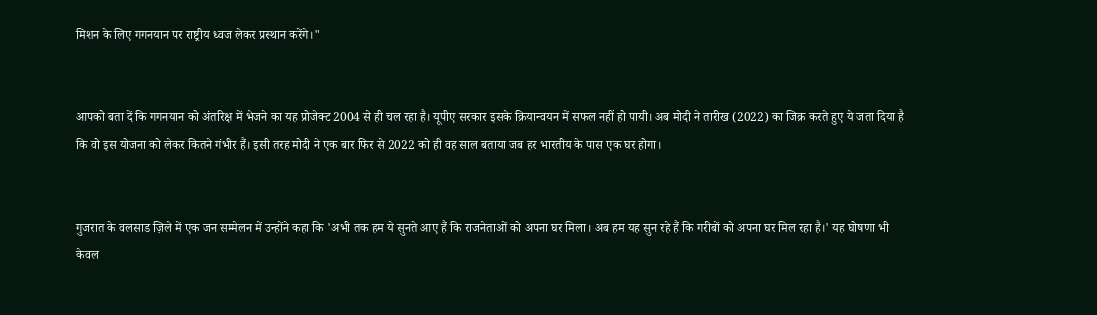मिशन के लिए गगनयान पर राष्ट्रीय ध्वज लेकर प्रस्थान करेंगे।"


आपको बता दें कि गगनयान को अंतरिक्ष में भेजने का यह प्रोजेक्ट 2004 से ही चल रहा है। यूपीए सरकार इसके क्रियान्वयन में सफल नहीं हो पायी। अब मोदी ने तारीख (2022) का जिक्र करते हुए ये जता दिया है कि वो इस योजना को लेकर कितने गंभीर हैं। इसी तरह मोदी ने एक बार फिर से 2022 को ही वह साल बताया जब हर भारतीय के पास एक घर होगा।


गुजरात के वलसाड ज़िले में एक जन सम्मेलन में उन्होंने कहा कि 'अभी तक हम ये सुनते आए हैं कि राजनेताओं को अपना घर मिला। अब हम यह सुन रहे हैं कि गरीबों को अपना घर मिल रहा है।' यह घोषणा भी केवल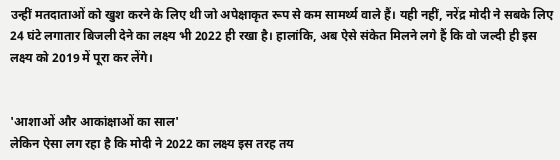उन्हीं मतदाताओं को खुश करने के लिए थी जो अपेक्षाकृत रूप से कम सामर्थ्य वाले हैं। यही नहीं, नरेंद्र मोदी ने सबके लिए 24 घंटे लगातार बिजली देने का लक्ष्य भी 2022 ही रखा है। हालांकि, अब ऐसे संकेत मिलने लगे हैं कि वो जल्दी ही इस लक्ष्य को 2019 में पूरा कर लेंगे।


'आशाओं और आकांक्षाओं का साल'
लेकिन ऐसा लग रहा है कि मोदी ने 2022 का लक्ष्य इस तरह तय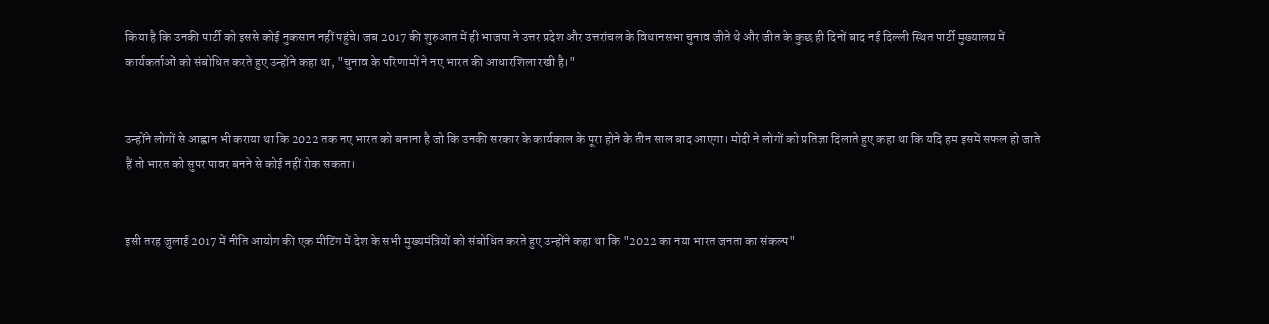किया है कि उनकी पार्टी को इससे कोई नुकसान नहीं पहुंचे। जब 2017 की शुरुआत में ही भाजपा ने उत्तर प्रदेश और उत्तरांचल के विधानसभा चुनाव जीते थे और जीत के कुछ ही दिनों बाद नई दिल्ली स्थित पार्टी मुख्यालय में कार्यकर्ताओं को संबोधित करते हुए उन्होंने कहा था, "चुनाव के परिणामों ने नए भारत की आधारशिला रखी है।"


उन्होंने लोगों से आह्वान भी कराया था कि 2022 तक नए भारत को बनाना है जो कि उनकी सरकार के कार्यकाल के पूरा होने के तीन साल बाद आएगा। मोदी ने लोगों को प्रतिज्ञा दिलाते हुए कहा था कि यदि हम इसमें सफल हो जाते हैं तो भारत को सुपर पावर बनने से कोई नहीं रोक सकता।


इसी तरह जुलाई 2017 में नीति आयोग की एक मीटिंग में देश के सभी मुख्यमंत्रियों को संबोधित करते हुए उन्होंने कहा था कि "2022 का नया भारत जनता का संकल्प"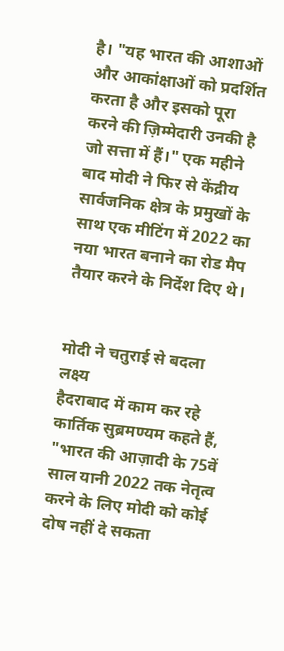है। "यह भारत की आशाओं और आकांक्षाओं को प्रदर्शित करता है और इसको पूरा करने की ज़िम्मेदारी उनकी है जो सत्ता में हैं।" एक महीने बाद मोदी ने फिर से केंद्रीय सार्वजनिक क्षेत्र के प्रमुखों के साथ एक मीटिंग में 2022 का नया भारत बनाने का रोड मैप तैयार करने के निर्देश दिए थे।


मोदी ने चतुराई से बदला लक्ष्य
हैदराबाद में काम कर रहे कार्तिक सुब्रमण्यम कहते हैं, "भारत की आज़ादी के 75वें साल यानी 2022 तक नेतृत्व करने के लिए मोदी को कोई दोष नहीं दे सकता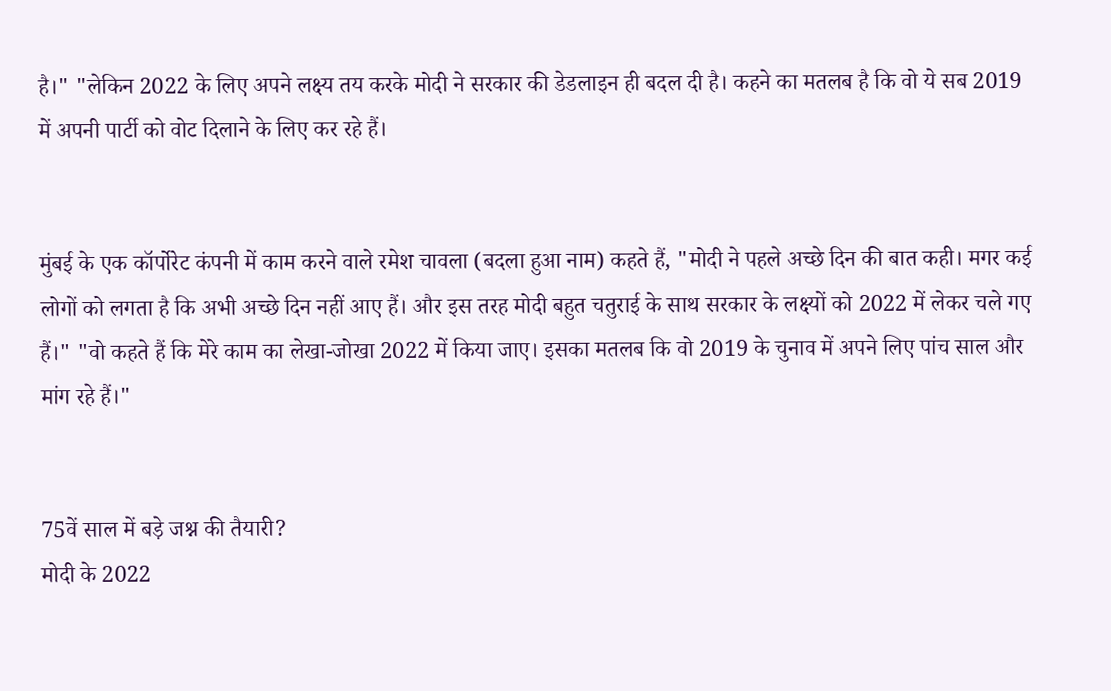है।" "लेकिन 2022 के लिए अपने लक्ष्य तय करके मोदी ने सरकार की डेडलाइन ही बदल दी है। कहने का मतलब है कि वो ये सब 2019 में अपनी पार्टी को वोट दिलाने के लिए कर रहे हैं।


मुंबई के एक कॉर्पोरेट कंपनी में काम करने वाले रमेश चावला (बदला हुआ नाम) कहते हैं, "मोदी ने पहले अच्छे दिन की बात कही। मगर कई लोगों को लगता है कि अभी अच्छे दिन नहीं आए हैं। और इस तरह मोदी बहुत चतुराई के साथ सरकार के लक्ष्यों को 2022 में लेकर चले गए हैं।" "वो कहते हैं कि मेरे काम का लेखा-जोखा 2022 में किया जाए। इसका मतलब कि वो 2019 के चुनाव में अपने लिए पांच साल और मांग रहे हैं।"


75वें साल में बड़े जश्न की तैयारी?
मोदी के 2022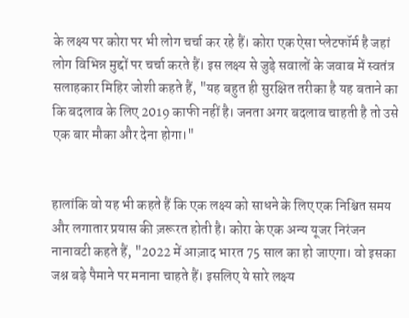के लक्ष्य पर कोरा पर भी लोग चर्चा कर रहे हैं। कोरा एक ऐसा प्लेटफॉर्म है जहां लोग विभिन्न मुद्दों पर चर्चा करते हैं। इस लक्ष्य से जुड़े सवालों के जवाब में स्वतंत्र सलाहकार मिहिर जोशी कहते हैं, "यह बहुत ही सुरक्षित तरीका है यह बताने का कि बदलाव के लिए 2019 काफी नहीं है। जनता अगर बदलाव चाहती है तो उसे एक बार मौका और देना होगा।"


हालांकि वो यह भी कहते हैं कि एक लक्ष्य को साधने के लिए एक निश्चित समय और लगातार प्रयास की ज़रूरत होती है। कोरा के एक अन्य यूजर निरंजन नानावटी कहते हैं, "2022 में आज़ाद भारत 75 साल का हो जाएगा। वो इसका जश्न बड़े पैमाने पर मनाना चाहते हैं। इसलिए ये सारे लक्ष्य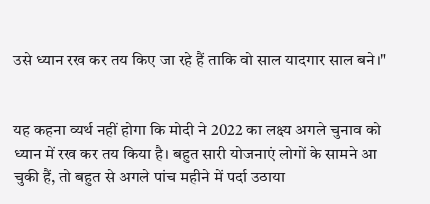उसे ध्यान रख कर तय किए जा रहे हैं ताकि वो साल यादगार साल बने।"


यह कहना व्यर्थ नहीं होगा कि मोदी ने 2022 का लक्ष्य अगले चुनाव को ध्यान में रख कर तय किया है। बहुत सारी योजनाएं लोगों के सामने आ चुकी हैं, तो बहुत से अगले पांच महीने में पर्दा उठाया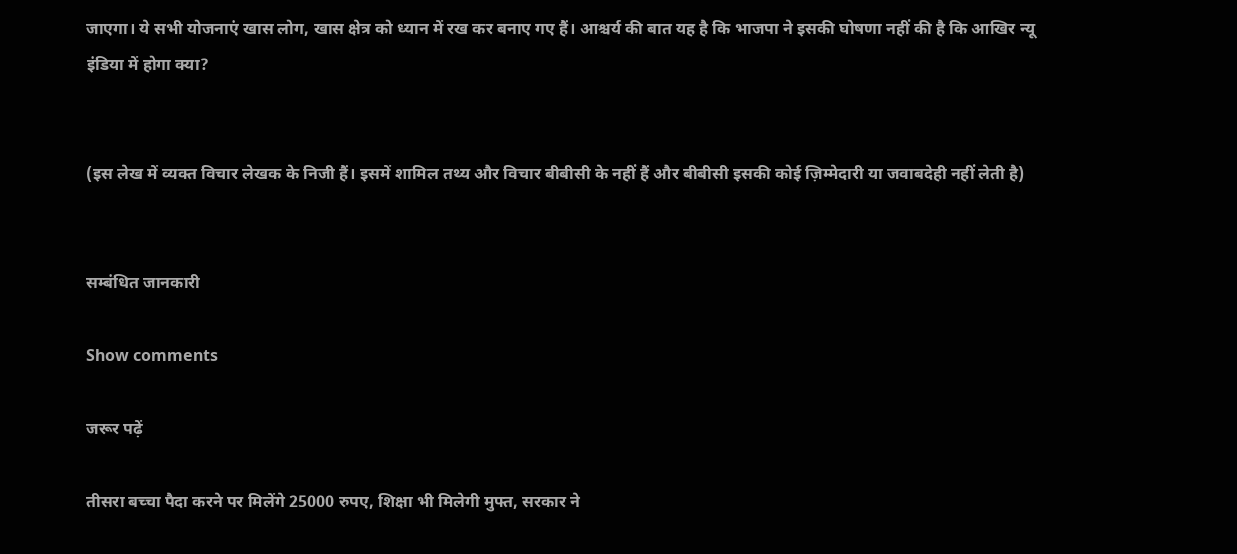जाएगा। ये सभी योजनाएं खास लोग, खास क्षेत्र को ध्यान में रख कर बनाए गए हैं। आश्चर्य की बात यह है कि भाजपा ने इसकी घोषणा नहीं की है कि आखिर न्यू इंडिया में होगा क्या?


(इस लेख में व्यक्त विचार लेखक के निजी हैं। इसमें शामिल तथ्य और विचार बीबीसी के नहीं हैं और बीबीसी इसकी कोई ज़िम्मेदारी या जवाबदेही नहीं लेती है)


सम्बंधित जानकारी

Show comments

जरूर पढ़ें

तीसरा बच्चा पैदा करने पर मिलेंगे 25000 रुपए, शिक्षा भी मिलेगी मुफ्त, सरकार ने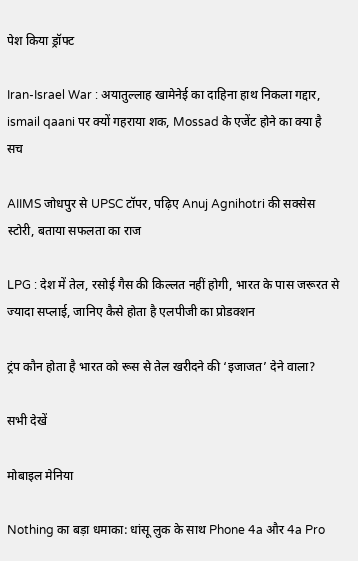पेश किया ड्रॉफ्ट

Iran-Israel War : अयातुल्लाह खामेनेई का दाहिना हाथ निकला गद्दार, ismail qaani पर क्यों गहराया शक, Mossad के एजेंट होने का क्या है सच

AIIMS जोधपुर से UPSC टॉपर, पढ़िए Anuj Agnihotri की सक्सेस स्टोरी, बताया सफलता का राज

LPG : देश में तेल, रसोई गैस की किल्लत नहीं होगी, भारत के पास जरूरत से ज्यादा सप्लाई, जानिए कैसे होता है एलपीजी का प्रोडक्शन

ट्रंप कौन होता है भारत को रूस से तेल खरीदने की ‘इजाजत’ देने वाला?

सभी देखें

मोबाइल मेनिया

Nothing का बड़ा धमाका: धांसू लुक के साथ Phone 4a और 4a Pro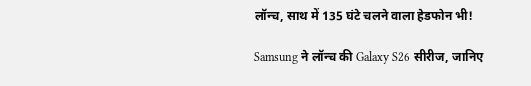लॉन्च, साथ में 135 घंटे चलने वाला हेडफोन भी!

Samsung ने लॉन्च की Galaxy S26 सीरीज, जानिए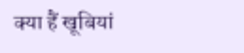क्या हैं खूबियां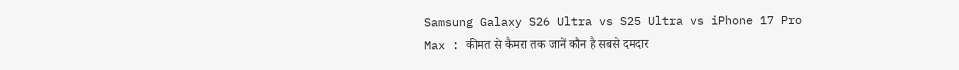Samsung Galaxy S26 Ultra vs S25 Ultra vs iPhone 17 Pro Max : कीमत से कैमरा तक जानें कौन है सबसे दमदार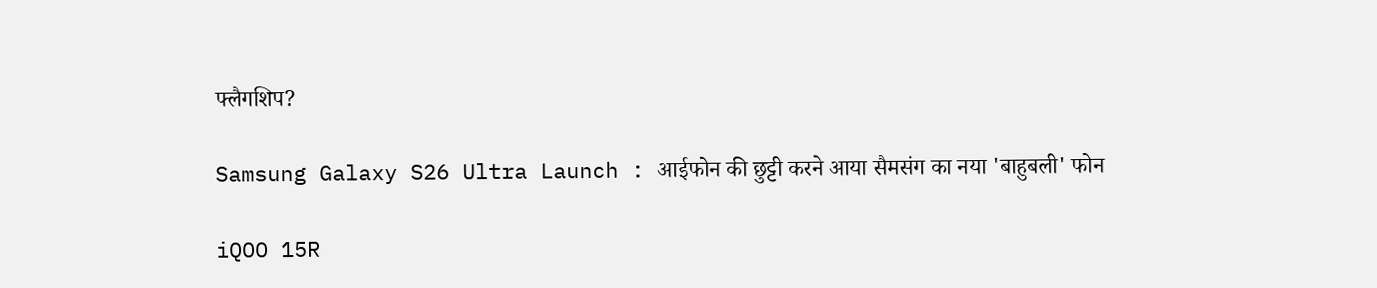फ्लैगशिप?

Samsung Galaxy S26 Ultra Launch : आईफोन की छुट्टी करने आया सैमसंग का नया 'बाहुबली' फोन

iQOO 15R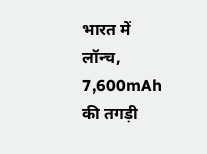भारत में लॉन्च, 7,600mAh की तगड़ी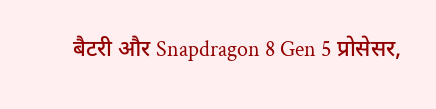बैटरी और Snapdragon 8 Gen 5 प्रोसेसर,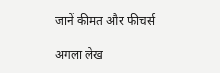जानें कीमत और फीचर्स

अगला लेख